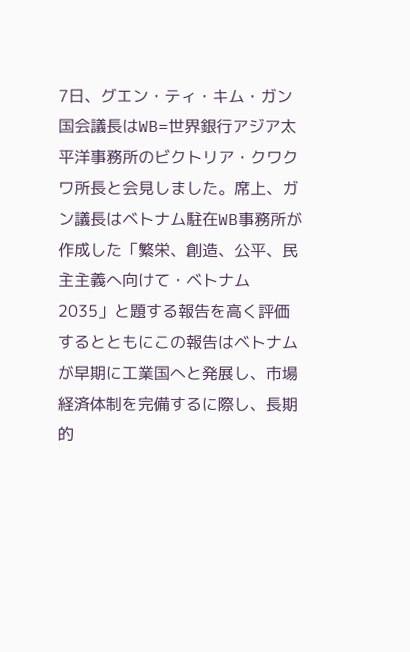7日、グエン・ティ・キム・ガン国会議長はWB=世界銀行アジア太平洋事務所のビクトリア・クワクワ所長と会見しました。席上、ガン議長はベトナム駐在WB事務所が作成した「繁栄、創造、公平、民主主義へ向けて・ベトナム2035」と題する報告を高く評価するとともにこの報告はベトナムが早期に工業国へと発展し、市場経済体制を完備するに際し、長期的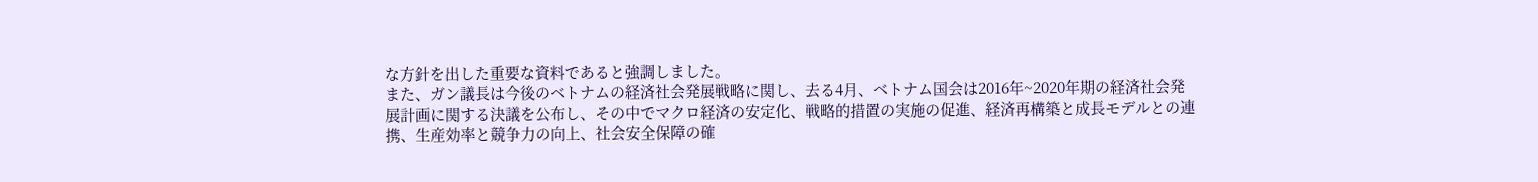な方針を出した重要な資料であると強調しました。
また、ガン議長は今後のベトナムの経済社会発展戦略に関し、去る4月、ベトナム国会は2016年~2020年期の経済社会発展計画に関する決議を公布し、その中でマクロ経済の安定化、戦略的措置の実施の促進、経済再構築と成長モデルとの連携、生産効率と競争力の向上、社会安全保障の確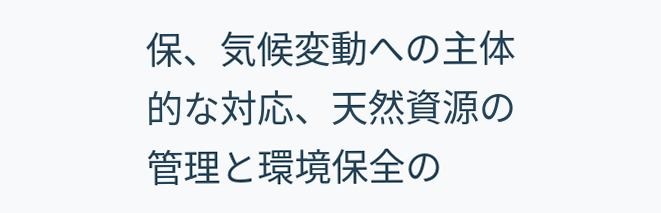保、気候変動への主体的な対応、天然資源の管理と環境保全の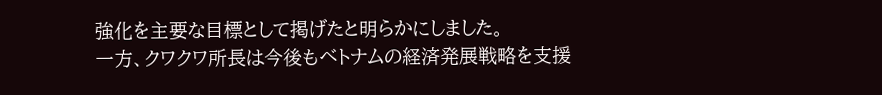強化を主要な目標として掲げたと明らかにしました。
一方、クワクワ所長は今後もベトナムの経済発展戦略を支援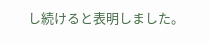し続けると表明しました。